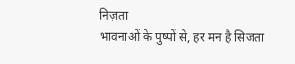निज़ता
भावनाओं के पुष्पों से, हर मन है सिजता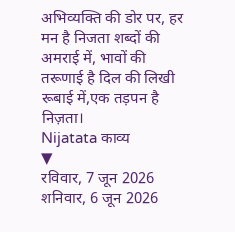अभिव्यक्ति की डोर पर, हर मन है निजता शब्दों की अमराई में, भावों की तरूणाई है दिल की लिखी रूबाई में,एक तड़पन है निज़ता।
Nijatata काव्य
▼
रविवार, 7 जून 2026
शनिवार, 6 जून 2026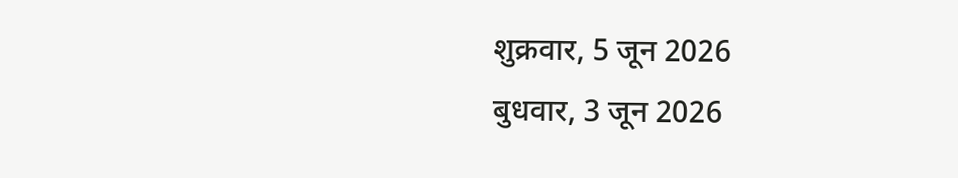शुक्रवार, 5 जून 2026
बुधवार, 3 जून 2026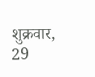शुक्रवार, 29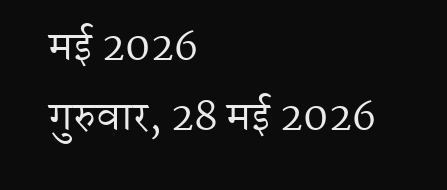मई 2026
गुरुवार, 28 मई 2026